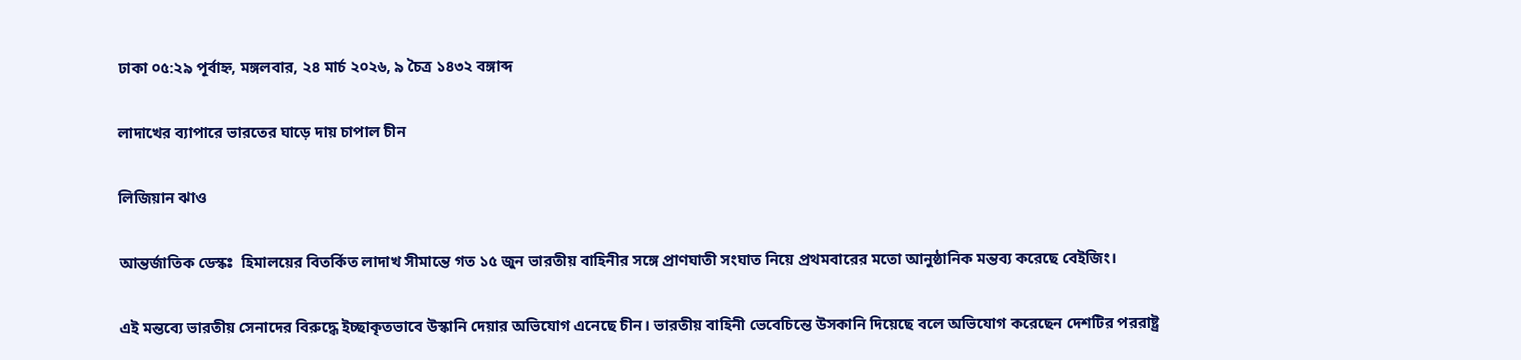ঢাকা ০৫:২৯ পূর্বাহ্ন, মঙ্গলবার, ২৪ মার্চ ২০২৬, ৯ চৈত্র ১৪৩২ বঙ্গাব্দ

লাদাখের ব্যাপারে ভারতের ঘাড়ে দায় চাপাল চীন

লিজিয়ান ঝাও

আন্তর্জাতিক ডেস্কঃ  হিমালয়ের বিতর্কিত লাদাখ সীমান্তে গত ১৫ জুন ভারতীয় বাহিনীর সঙ্গে প্রাণঘাতী সংঘাত নিয়ে প্রথমবারের মতো আনুষ্ঠানিক মন্তব্য করেছে বেইজিং।

এই মন্তব্যে ভারতীয় সেনাদের বিরুদ্ধে ইচ্ছাকৃতভাবে উস্কানি দেয়ার অভিযোগ এনেছে চীন। ভারতীয় বাহিনী ভেবেচিন্তে উসকানি দিয়েছে বলে অভিযোগ করেছেন দেশটির পররাষ্ট্র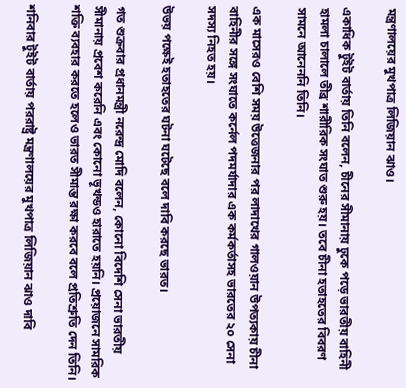মন্ত্রণালয়ের মুখপাত্র লিজিয়ান ঝাও।

একাধিক টুইট বার্তায় তিনি বলেন, চীনের সীমানায় ঢুকে পড়ে ভারতীয় বাহিনী হামলা চালালে তীব্র শারীরিক সংঘাত শুরু হয়। তবে চীনা হতাহতের বিবরণ সামনে আনেননি তিনি।

এক মাসেরও বেশি সময় উত্তেজনার পর লাদাখের গালওয়ান উপত্যকায় চীনা বাহিনীর সঙ্গে সংঘাতে কর্নেল পদমর্যাদার এক কর্মকর্তাসহ ভারতের ২০ সেনা সদস্য নিহত হয়।

উভয় পক্ষেই হতাহতের ঘটনা ঘটেছে বলে দাবি করছে ভারত।

গত শুক্রবার প্রধানমন্ত্রী নরেন্দ্র মোদি বলেন, কোনো বিদেশি সেনা ভারতীয় সীমানায় প্রবেশ করেনি এবং কোনো ভূখন্ডও হারাতে হয়নি। প্রয়োজনে সামরিক শক্তি ব্যবহার করতে হলেও ভারত সীমান্ত রক্ষা করবে বলে প্রতিশ্রুতি দেন তিনি।

শনিবার টুইট বার্তায় পররাষ্ট্র মন্ত্রণালয়ের মুখপাত্র লিজিয়ান ঝাও দাবি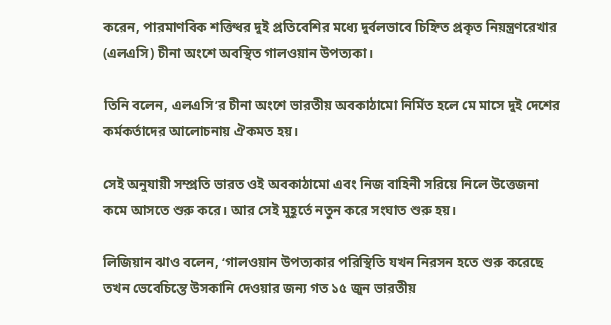করেন, পারমাণবিক শক্তিধর দুই প্রতিবেশির মধ্যে দুর্বলভাবে চিহ্নিত প্রকৃত নিয়ন্ত্রণরেখার (এলএসি) চীনা অংশে অবস্থিত গালওয়ান উপত্যকা।

তিনি বলেন, এলএসি’র চীনা অংশে ভারতীয় অবকাঠামো নির্মিত হলে মে মাসে দুই দেশের কর্মকর্তাদের আলোচনায় ঐকমত হয়।

সেই অনুযায়ী সম্প্রতি ভারত ওই অবকাঠামো এবং নিজ বাহিনী সরিয়ে নিলে উত্তেজনা কমে আসতে শুরু করে। আর সেই মুহূর্তে নতুন করে সংঘাত শুরু হয়।

লিজিয়ান ঝাও বলেন, ‘গালওয়ান উপত্যকার পরিস্থিতি যখন নিরসন হতে শুরু করেছে তখন ভেবেচিন্তে উসকানি দেওয়ার জন্য গত ১৫ জুন ভারতীয়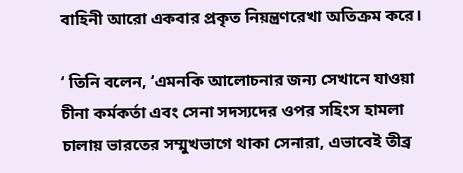বাহিনী আরো একবার প্রকৃত নিয়ন্ত্রণরেখা অতিক্রম করে।

‘ তিনি বলেন, ‘এমনকি আলোচনার জন্য সেখানে যাওয়া চীনা কর্মকর্তা এবং সেনা সদস্যদের ওপর সহিংস হামলা চালায় ভারতের সম্মুখভাগে থাকা সেনারা, এভাবেই তীব্র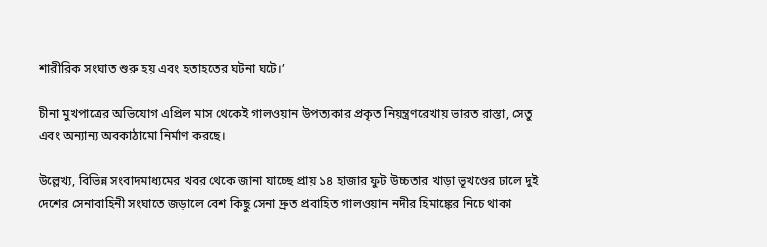শারীরিক সংঘাত শুরু হয় এবং হতাহতের ঘটনা ঘটে।’

চীনা মুখপাত্রের অভিযোগ এপ্রিল মাস থেকেই গালওয়ান উপত্যকার প্রকৃত নিয়ন্ত্রণরেখায় ভারত রাস্তা, সেতু এবং অন্যান্য অবকাঠামো নির্মাণ করছে।

উল্লেখ্য, বিভিন্ন সংবাদমাধ্যমের খবর থেকে জানা যাচ্ছে প্রায় ১৪ হাজার ফুট উচ্চতার খাড়া ভূখণ্ডের ঢালে দুই দেশের সেনাবাহিনী সংঘাতে জড়ালে বেশ কিছু সেনা দ্রুত প্রবাহিত গালওয়ান নদীর হিমাঙ্কের নিচে থাকা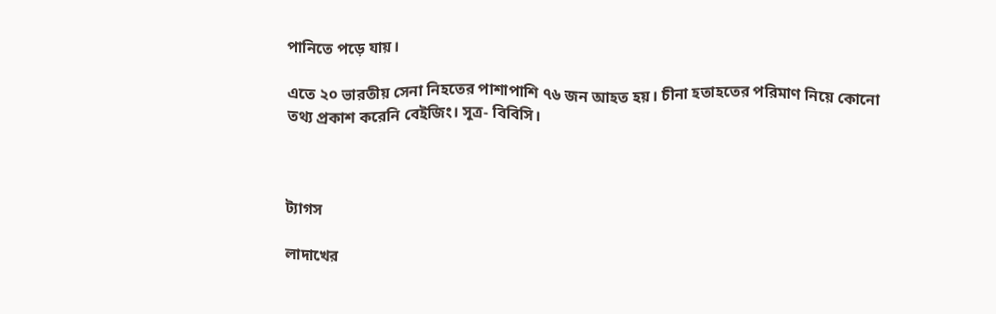পানিতে পড়ে যায়।

এতে ২০ ভারতীয় সেনা নিহতের পাশাপাশি ৭৬ জন আহত হয়। চীনা হতাহতের পরিমাণ নিয়ে কোনো তথ্য প্রকাশ করেনি বেইজিং। সূত্র- বিবিসি।



ট্যাগস

লাদাখের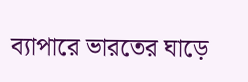ব্যাপারে ভারতের ঘাড়ে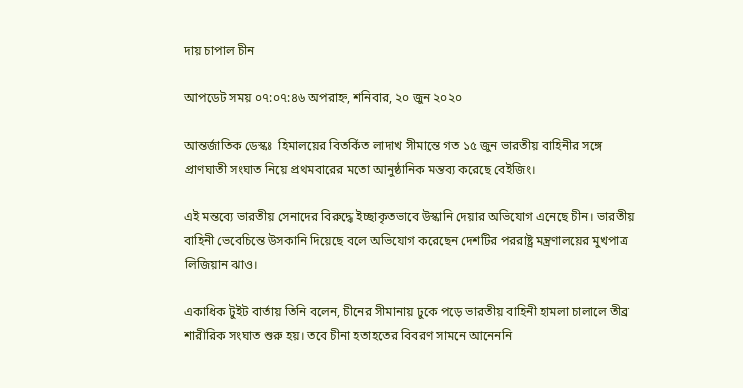দায় চাপাল চীন

আপডেট সময় ০৭:০৭:৪৬ অপরাহ্ন, শনিবার, ২০ জুন ২০২০

আন্তর্জাতিক ডেস্কঃ  হিমালয়ের বিতর্কিত লাদাখ সীমান্তে গত ১৫ জুন ভারতীয় বাহিনীর সঙ্গে প্রাণঘাতী সংঘাত নিয়ে প্রথমবারের মতো আনুষ্ঠানিক মন্তব্য করেছে বেইজিং।

এই মন্তব্যে ভারতীয় সেনাদের বিরুদ্ধে ইচ্ছাকৃতভাবে উস্কানি দেয়ার অভিযোগ এনেছে চীন। ভারতীয় বাহিনী ভেবেচিন্তে উসকানি দিয়েছে বলে অভিযোগ করেছেন দেশটির পররাষ্ট্র মন্ত্রণালয়ের মুখপাত্র লিজিয়ান ঝাও।

একাধিক টুইট বার্তায় তিনি বলেন, চীনের সীমানায় ঢুকে পড়ে ভারতীয় বাহিনী হামলা চালালে তীব্র শারীরিক সংঘাত শুরু হয়। তবে চীনা হতাহতের বিবরণ সামনে আনেননি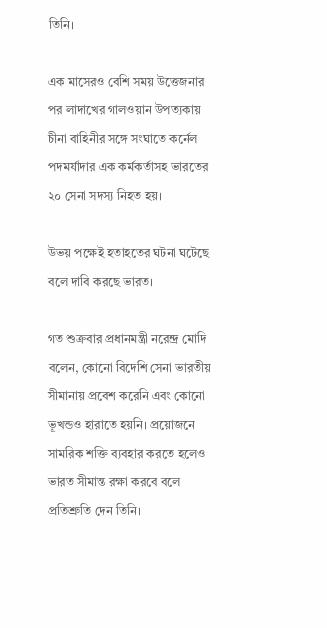তিনি।

এক মাসেরও বেশি সময় উত্তেজনার পর লাদাখের গালওয়ান উপত্যকায় চীনা বাহিনীর সঙ্গে সংঘাতে কর্নেল পদমর্যাদার এক কর্মকর্তাসহ ভারতের ২০ সেনা সদস্য নিহত হয়।

উভয় পক্ষেই হতাহতের ঘটনা ঘটেছে বলে দাবি করছে ভারত।

গত শুক্রবার প্রধানমন্ত্রী নরেন্দ্র মোদি বলেন, কোনো বিদেশি সেনা ভারতীয় সীমানায় প্রবেশ করেনি এবং কোনো ভূখন্ডও হারাতে হয়নি। প্রয়োজনে সামরিক শক্তি ব্যবহার করতে হলেও ভারত সীমান্ত রক্ষা করবে বলে প্রতিশ্রুতি দেন তিনি।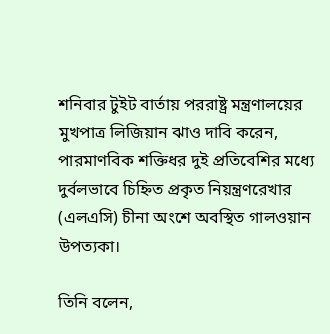শনিবার টুইট বার্তায় পররাষ্ট্র মন্ত্রণালয়ের মুখপাত্র লিজিয়ান ঝাও দাবি করেন, পারমাণবিক শক্তিধর দুই প্রতিবেশির মধ্যে দুর্বলভাবে চিহ্নিত প্রকৃত নিয়ন্ত্রণরেখার (এলএসি) চীনা অংশে অবস্থিত গালওয়ান উপত্যকা।

তিনি বলেন,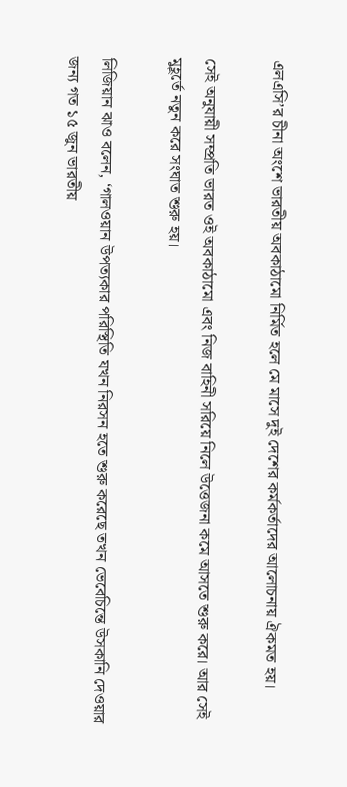এলএসি’র চীনা অংশে ভারতীয় অবকাঠামো নির্মিত হলে মে মাসে দুই দেশের কর্মকর্তাদের আলোচনায় ঐকমত হয়।

সেই অনুযায়ী সম্প্রতি ভারত ওই অবকাঠামো এবং নিজ বাহিনী সরিয়ে নিলে উত্তেজনা কমে আসতে শুরু করে। আর সেই মুহূর্তে নতুন করে সংঘাত শুরু হয়।

লিজিয়ান ঝাও বলেন, ‘গালওয়ান উপত্যকার পরিস্থিতি যখন নিরসন হতে শুরু করেছে তখন ভেবেচিন্তে উসকানি দেওয়ার জন্য গত ১৫ জুন ভারতীয়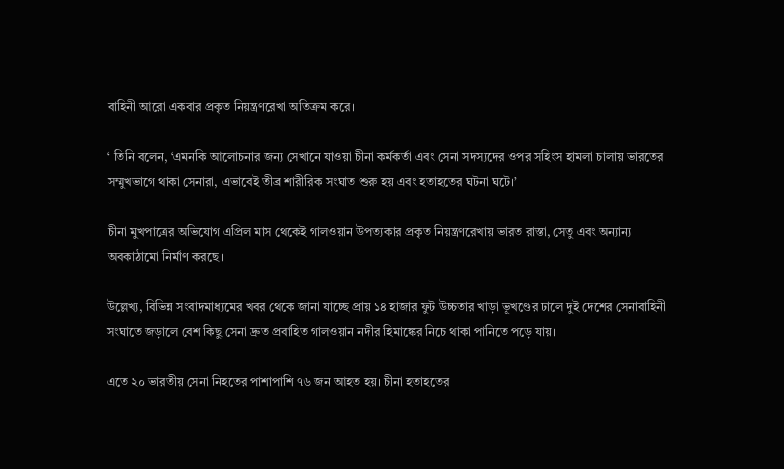বাহিনী আরো একবার প্রকৃত নিয়ন্ত্রণরেখা অতিক্রম করে।

‘ তিনি বলেন, ‘এমনকি আলোচনার জন্য সেখানে যাওয়া চীনা কর্মকর্তা এবং সেনা সদস্যদের ওপর সহিংস হামলা চালায় ভারতের সম্মুখভাগে থাকা সেনারা, এভাবেই তীব্র শারীরিক সংঘাত শুরু হয় এবং হতাহতের ঘটনা ঘটে।’

চীনা মুখপাত্রের অভিযোগ এপ্রিল মাস থেকেই গালওয়ান উপত্যকার প্রকৃত নিয়ন্ত্রণরেখায় ভারত রাস্তা, সেতু এবং অন্যান্য অবকাঠামো নির্মাণ করছে।

উল্লেখ্য, বিভিন্ন সংবাদমাধ্যমের খবর থেকে জানা যাচ্ছে প্রায় ১৪ হাজার ফুট উচ্চতার খাড়া ভূখণ্ডের ঢালে দুই দেশের সেনাবাহিনী সংঘাতে জড়ালে বেশ কিছু সেনা দ্রুত প্রবাহিত গালওয়ান নদীর হিমাঙ্কের নিচে থাকা পানিতে পড়ে যায়।

এতে ২০ ভারতীয় সেনা নিহতের পাশাপাশি ৭৬ জন আহত হয়। চীনা হতাহতের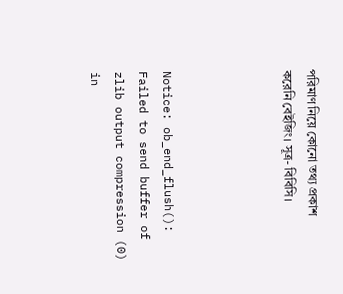পরিমাণ নিয়ে কোনো তথ্য প্রকাশ করেনি বেইজিং। সূত্র- বিবিসি।




Notice: ob_end_flush(): Failed to send buffer of zlib output compression (0) in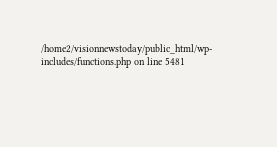/home2/visionnewstoday/public_html/wp-includes/functions.php on line 5481